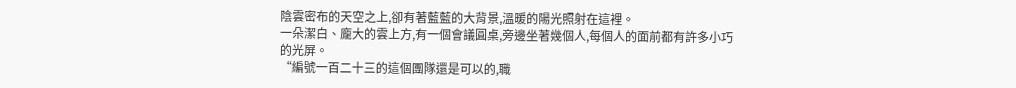陰雲密布的天空之上,卻有著藍藍的大背景,溫暖的陽光照射在這裡。
一朵潔白、龐大的雲上方,有一個會議圓桌,旁邊坐著幾個人,每個人的面前都有許多小巧的光屏。
“編號一百二十三的這個團隊還是可以的,職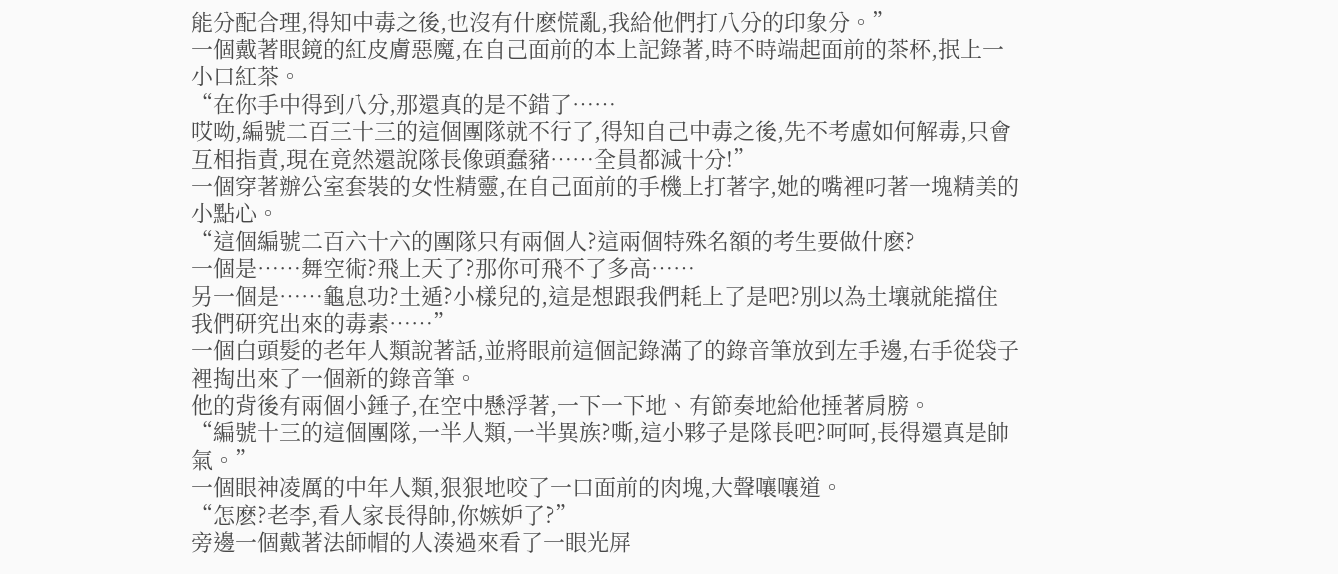能分配合理,得知中毒之後,也沒有什麽慌亂,我給他們打八分的印象分。”
一個戴著眼鏡的紅皮膚惡魔,在自己面前的本上記錄著,時不時端起面前的茶杯,抿上一小口紅茶。
“在你手中得到八分,那還真的是不錯了……
哎呦,編號二百三十三的這個團隊就不行了,得知自己中毒之後,先不考慮如何解毒,只會互相指責,現在竟然還說隊長像頭蠢豬……全員都減十分!”
一個穿著辦公室套裝的女性精靈,在自己面前的手機上打著字,她的嘴裡叼著一塊精美的小點心。
“這個編號二百六十六的團隊只有兩個人?這兩個特殊名額的考生要做什麽?
一個是……舞空術?飛上天了?那你可飛不了多高……
另一個是……龜息功?土遁?小樣兒的,這是想跟我們耗上了是吧?別以為土壤就能擋住我們研究出來的毒素……”
一個白頭髮的老年人類說著話,並將眼前這個記錄滿了的錄音筆放到左手邊,右手從袋子裡掏出來了一個新的錄音筆。
他的背後有兩個小錘子,在空中懸浮著,一下一下地、有節奏地給他捶著肩膀。
“編號十三的這個團隊,一半人類,一半異族?嘶,這小夥子是隊長吧?呵呵,長得還真是帥氣。”
一個眼神凌厲的中年人類,狠狠地咬了一口面前的肉塊,大聲嚷嚷道。
“怎麽?老李,看人家長得帥,你嫉妒了?”
旁邊一個戴著法師帽的人湊過來看了一眼光屏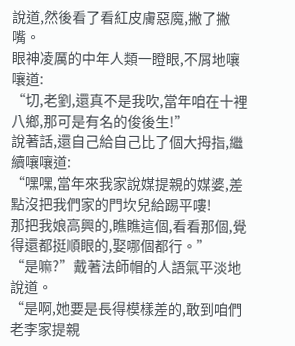說道,然後看了看紅皮膚惡魔,撇了撇嘴。
眼神凌厲的中年人類一瞪眼,不屑地嚷嚷道:
“切,老劉,還真不是我吹,當年咱在十裡八鄉,那可是有名的俊後生!”
說著話,還自己給自己比了個大拇指,繼續嚷嚷道:
“嘿嘿,當年來我家說媒提親的媒婆,差點沒把我們家的門坎兒給踢平嘍!
那把我娘高興的,瞧瞧這個,看看那個,覺得還都挺順眼的,娶哪個都行。”
“是嘛?”戴著法師帽的人語氣平淡地說道。
“是啊,她要是長得模樣差的,敢到咱們老李家提親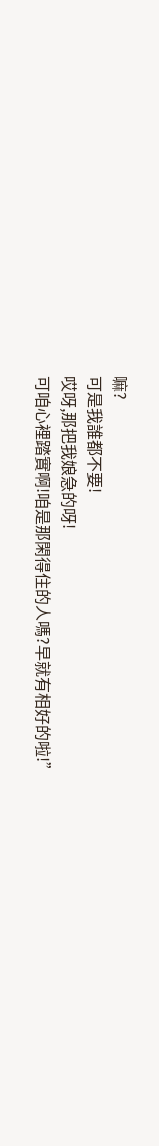嘛?
可是我誰都不要!
哎呀,那把我娘急的呀!
可咱心裡踏實啊!咱是那閑得住的人嗎?早就有相好的啦!”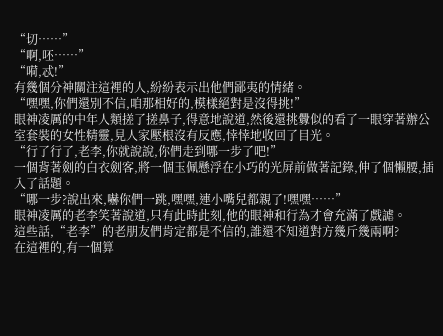“切……”
“啊,呸……”
“嗬,忒!”
有幾個分神關注這裡的人,紛紛表示出他們鄙夷的情緒。
“嘿嘿,你們還別不信,咱那相好的,模樣絕對是沒得挑!”
眼神凌厲的中年人類搓了搓鼻子,得意地說道,然後還挑釁似的看了一眼穿著辦公室套裝的女性精靈,見人家壓根沒有反應,悻悻地收回了目光。
“行了行了,老李,你就說說,你們走到哪一步了吧!”
一個背著劍的白衣劍客,將一個玉佩懸浮在小巧的光屏前做著記錄,伸了個懶腰,插入了話題。
“哪一步?說出來,嚇你們一跳,嘿嘿,連小嘴兒都親了!嘿嘿……”
眼神凌厲的老李笑著說道,只有此時此刻,他的眼神和行為才會充滿了戲謔。
這些話,“老李”的老朋友們肯定都是不信的,誰還不知道對方幾斤幾兩啊?
在這裡的,有一個算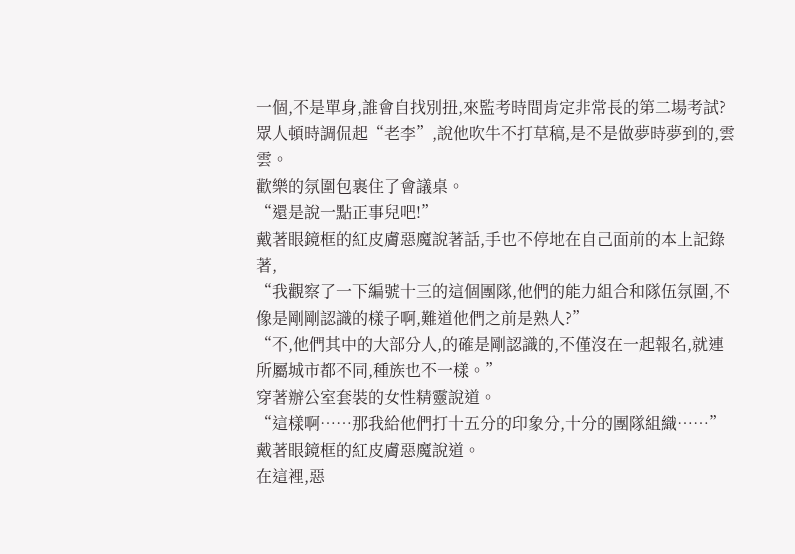一個,不是單身,誰會自找別扭,來監考時間肯定非常長的第二場考試?
眾人頓時調侃起“老李”,說他吹牛不打草稿,是不是做夢時夢到的,雲雲。
歡樂的氛圍包裹住了會議桌。
“還是說一點正事兒吧!”
戴著眼鏡框的紅皮膚惡魔說著話,手也不停地在自己面前的本上記錄著,
“我觀察了一下編號十三的這個團隊,他們的能力組合和隊伍氛圍,不像是剛剛認識的樣子啊,難道他們之前是熟人?”
“不,他們其中的大部分人,的確是剛認識的,不僅沒在一起報名,就連所屬城市都不同,種族也不一樣。”
穿著辦公室套裝的女性精靈說道。
“這樣啊……那我給他們打十五分的印象分,十分的團隊組織……”
戴著眼鏡框的紅皮膚惡魔說道。
在這裡,惡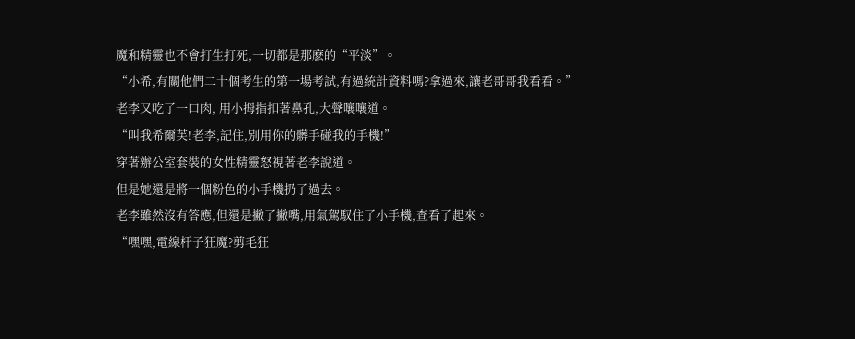魔和精靈也不會打生打死,一切都是那麽的“平淡”。
“小希,有關他們二十個考生的第一場考試,有過統計資料嗎?拿過來,讓老哥哥我看看。”
老李又吃了一口肉, 用小拇指扣著鼻孔,大聲嚷嚷道。
“叫我希爾芙!老李,記住,別用你的髒手碰我的手機!”
穿著辦公室套裝的女性精靈怒視著老李說道。
但是她還是將一個粉色的小手機扔了過去。
老李雖然沒有答應,但還是撇了撇嘴,用氣駕馭住了小手機,查看了起來。
“嘿嘿,電線杆子狂魔?剪毛狂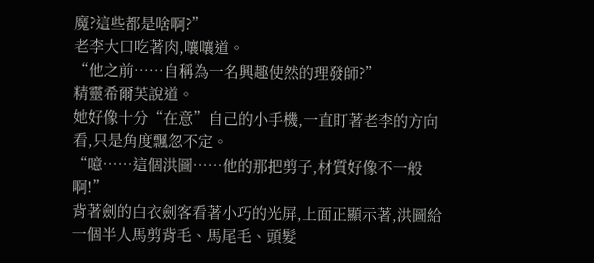魔?這些都是啥啊?”
老李大口吃著肉,嚷嚷道。
“他之前……自稱為一名興趣使然的理發師?”
精靈希爾芙說道。
她好像十分“在意”自己的小手機,一直盯著老李的方向看,只是角度飄忽不定。
“噫……這個洪圖……他的那把剪子,材質好像不一般啊!”
背著劍的白衣劍客看著小巧的光屏,上面正顯示著,洪圖給一個半人馬剪背毛、馬尾毛、頭髮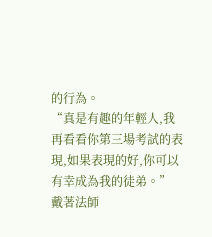的行為。
“真是有趣的年輕人,我再看看你第三場考試的表現,如果表現的好,你可以有幸成為我的徒弟。”
戴著法師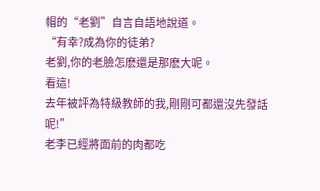帽的“老劉”自言自語地說道。
“有幸?成為你的徒弟?
老劉,你的老臉怎麽還是那麽大呢。
看這!
去年被評為特級教師的我,剛剛可都還沒先發話呢!”
老李已經將面前的肉都吃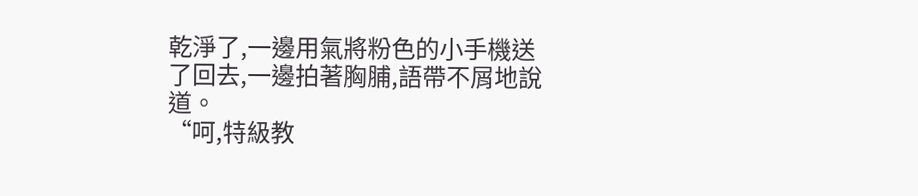乾淨了,一邊用氣將粉色的小手機送了回去,一邊拍著胸脯,語帶不屑地說道。
“呵,特級教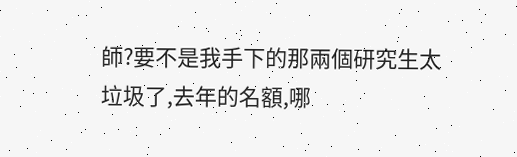師?要不是我手下的那兩個研究生太垃圾了,去年的名額,哪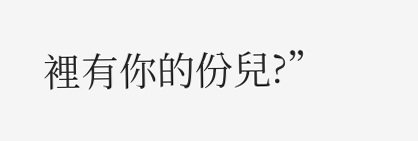裡有你的份兒?”